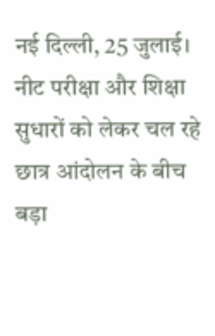नई दिल्ली, 25 जुलाई। नीट परीक्षा और शिक्षा सुधारों को लेकर चल रहे छात्र आंदोलन के बीच बड़ा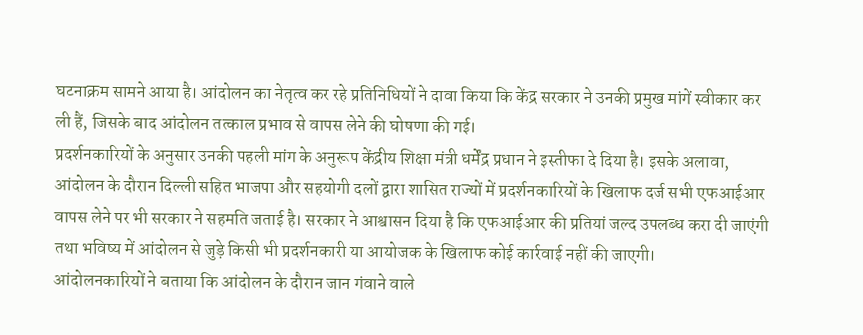घटनाक्रम सामने आया है। आंदोलन का नेतृत्व कर रहे प्रतिनिधियों ने दावा किया कि केंद्र सरकार ने उनकी प्रमुख मांगें स्वीकार कर ली हैं, जिसके बाद आंदोलन तत्काल प्रभाव से वापस लेने की घोषणा की गई।
प्रदर्शनकारियों के अनुसार उनकी पहली मांग के अनुरूप केंद्रीय शिक्षा मंत्री धर्मेंद्र प्रधान ने इस्तीफा दे दिया है। इसके अलावा, आंदोलन के दौरान दिल्ली सहित भाजपा और सहयोगी दलों द्वारा शासित राज्यों में प्रदर्शनकारियों के खिलाफ दर्ज सभी एफआईआर वापस लेने पर भी सरकार ने सहमति जताई है। सरकार ने आश्वासन दिया है कि एफआईआर की प्रतियां जल्द उपलब्ध करा दी जाएंगी तथा भविष्य में आंदोलन से जुड़े किसी भी प्रदर्शनकारी या आयोजक के खिलाफ कोई कार्रवाई नहीं की जाएगी।
आंदोलनकारियों ने बताया कि आंदोलन के दौरान जान गंवाने वाले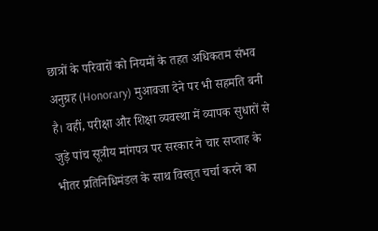छात्रों के परिवारों को नियमों के तहत अधिकतम संभव अनुग्रह (Honorary) मुआवजा देने पर भी सहमति बनी है। वहीं, परीक्षा और शिक्षा व्यवस्था में व्यापक सुधारों से जुड़े पांच सूत्रीय मांगपत्र पर सरकार ने चार सप्ताह के भीतर प्रतिनिधिमंडल के साथ विस्तृत चर्चा करने का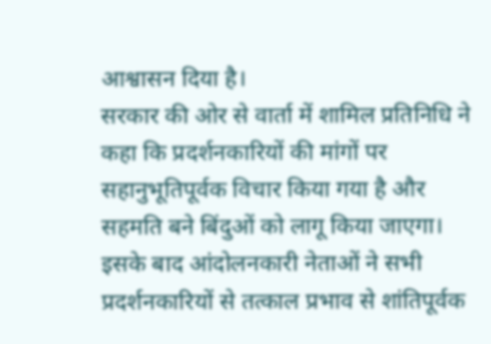आश्वासन दिया है।
सरकार की ओर से वार्ता में शामिल प्रतिनिधि ने कहा कि प्रदर्शनकारियों की मांगों पर सहानुभूतिपूर्वक विचार किया गया है और सहमति बने बिंदुओं को लागू किया जाएगा। इसके बाद आंदोलनकारी नेताओं ने सभी प्रदर्शनकारियों से तत्काल प्रभाव से शांतिपूर्वक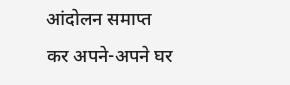आंदोलन समाप्त कर अपने-अपने घर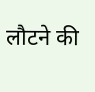लौटने की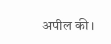अपील की।